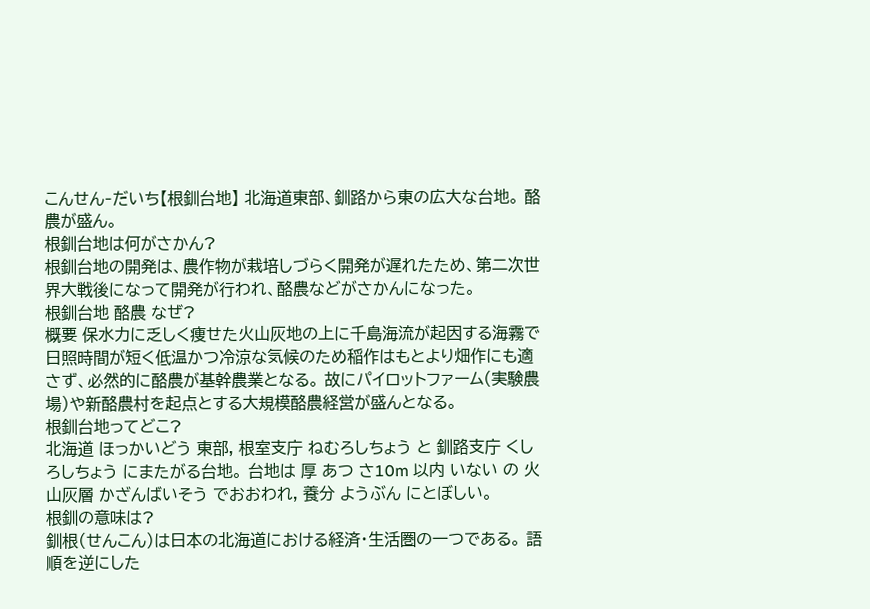こんせん‐だいち【根釧台地】 北海道東部、釧路から東の広大な台地。 酪農が盛ん。
根釧台地は何がさかん?
根釧台地の開発は、農作物が栽培しづらく開発が遅れたため、第二次世界大戦後になって開発が行われ、酪農などがさかんになった。
根釧台地 酪農 なぜ?
概要 保水力に乏しく痩せた火山灰地の上に千島海流が起因する海霧で日照時間が短く低温かつ冷涼な気候のため稲作はもとより畑作にも適さず、必然的に酪農が基幹農業となる。 故にパイロットファーム(実験農場)や新酪農村を起点とする大規模酪農経営が盛んとなる。
根釧台地ってどこ?
北海道 ほっかいどう 東部, 根室支庁 ねむろしちょう と 釧路支庁 くしろしちょう にまたがる台地。 台地は 厚 あつ さ10m 以内 いない の 火山灰層 かざんばいそう でおおわれ, 養分 ようぶん にとぼしい。
根釧の意味は?
釧根(せんこん)は日本の北海道における経済・生活圏の一つである。 語順を逆にした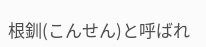根釧(こんせん)と呼ばれ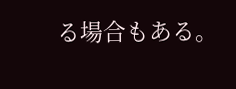る場合もある。